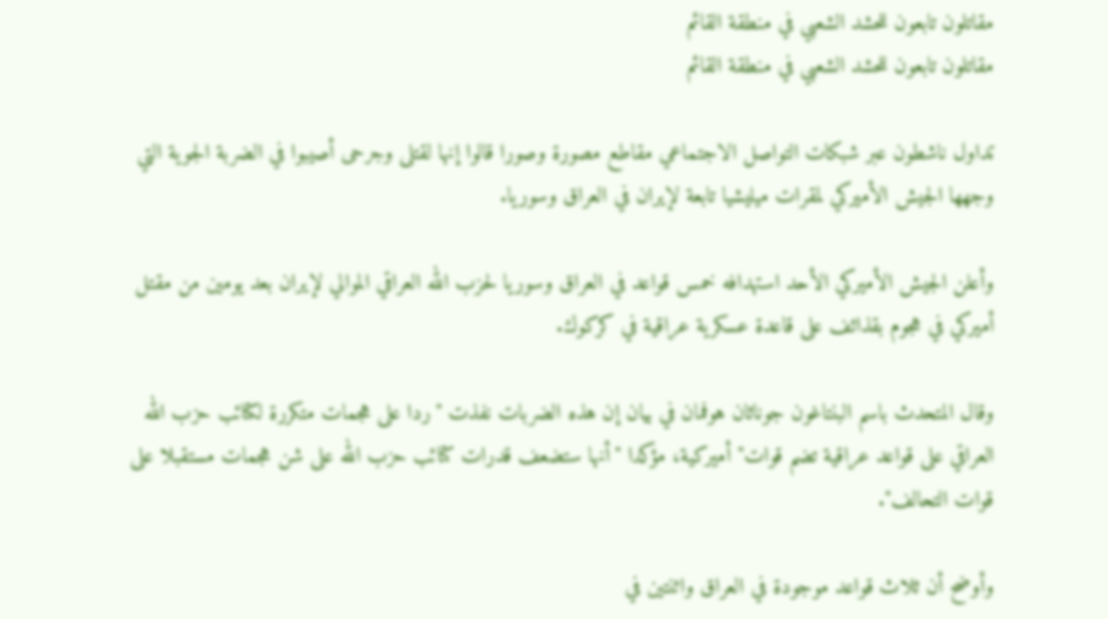مقاتلون تابعون للحشد الشعبي في منطقة القائم
مقاتلون تابعون للحشد الشعبي في منطقة القائم

تداول ناشطون عبر شبكات التواصل الاجتماعي مقاطع مصورة وصورا قالوا إنها لقتلى وجرحى أصيبوا في الضربة الجوية التي وجهها الجيش الأميركي لمقرات ميليشيا تابعة لإيران في العراق وسوريا.

وأعلن الجيش الأميركي الأحد استهدافه خمس قواعد في العراق وسوريا لحزب الله العراقي الموالي لإيران بعد يومين من مقتل أميركي في هجوم بقذائف على قاعدة عسكرية عراقية في كركوك.

وقال المتحدث باسم البنتاغون جوناثان هوفمان في بيان إن هذه الضربات نفذت "ردا على هجمات متكررة لكتائب حزب الله العراقي على قواعد عراقية تضم قوات" أميركية، مؤكدا "أنها ستضعف قدرات كتائب حزب الله على شن هجمات مستقبلا على قوات التحالف".

وأوضح أن ثلاث قواعد موجودة في العراق واثنتين في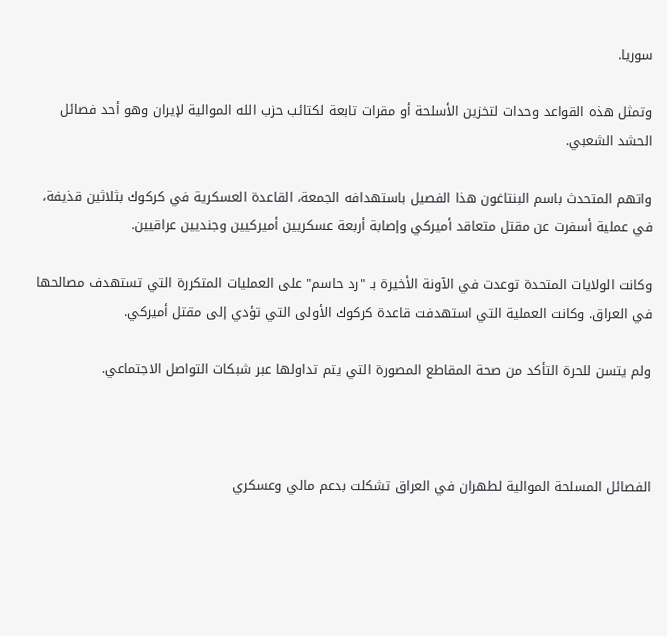سوريا.

وتمثل هذه القواعد وحدات لتخزين الأسلحة أو مقرات تابعة لكتائب حزب الله الموالية لإيران وهو أحد فصائل الحشد الشعبي.

واتهم المتحدث باسم البنتاغون هذا الفصيل باستهدافه الجمعة، القاعدة العسكرية في كركوك بثلاثين قذيفة، في عملية أسفرت عن مقتل متعاقد أميركي وإصابة أربعة عسكريين أميركيين وجنديين عراقيين.

وكانت الولايات المتحدة توعدت في الآونة الأخيرة بـ "رد حاسم" على العمليات المتكررة التي تستهدف مصالحها في العراق. وكانت العملية التي استهدفت قاعدة كركوك الأولى التي تؤدي إلى مقتل أميركي.

ولم يتسن للحرة التأكد من صحة المقاطع المصورة التي يتم تداولها عبر شبكات التواصل الاجتماعي.



الفصائل المسلحة الموالية لطهران في العراق تشكلت بدعم مالي وعسكري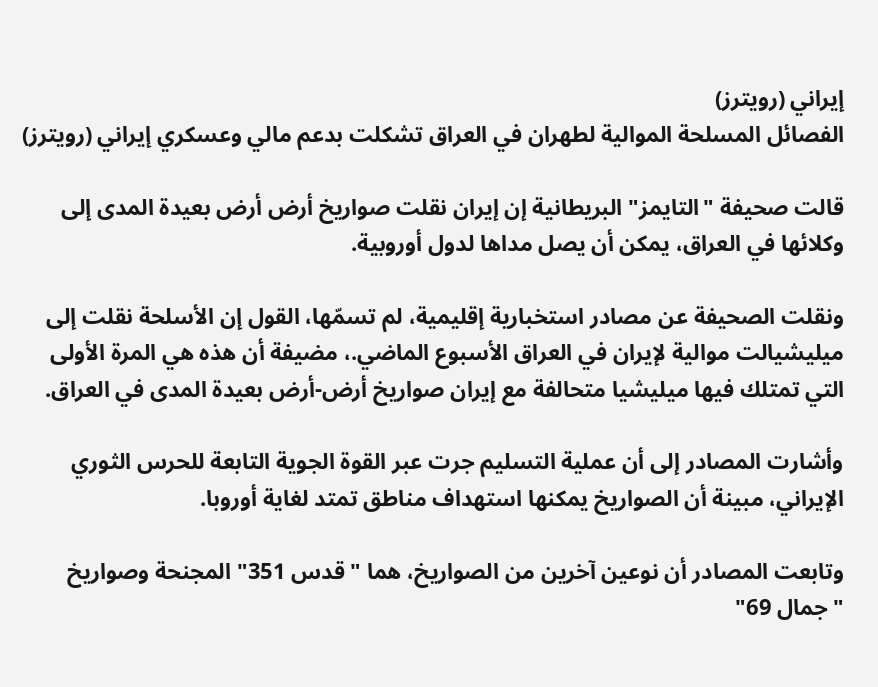إيراني (رويترز)
الفصائل المسلحة الموالية لطهران في العراق تشكلت بدعم مالي وعسكري إيراني (رويترز)

قالت صحيفة "التايمز" البريطانية إن إيران نقلت صواريخ أرض أرض بعيدة المدى إلى وكلائها في العراق، يمكن أن يصل مداها لدول أوروبية.

ونقلت الصحيفة عن مصادر استخبارية إقليمية، لم تسمّها، القول إن الأسلحة نقلت إلى ميليشيالت موالية لإيران في العراق الأسبوع الماضي.، مضيفة أن هذه هي المرة الأولى التي تمتلك فيها ميليشيا متحالفة مع إيران صواريخ أرض-أرض بعيدة المدى في العراق.

وأشارت المصادر إلى أن عملية التسليم جرت عبر القوة الجوية التابعة للحرس الثوري الإيراني، مبينة أن الصواريخ يمكنها استهداف مناطق تمتد لغاية أوروبا.

وتابعت المصادر أن نوعين آخرين من الصواريخ، هما "قدس 351" المجنحة وصواريخ "جمال 69"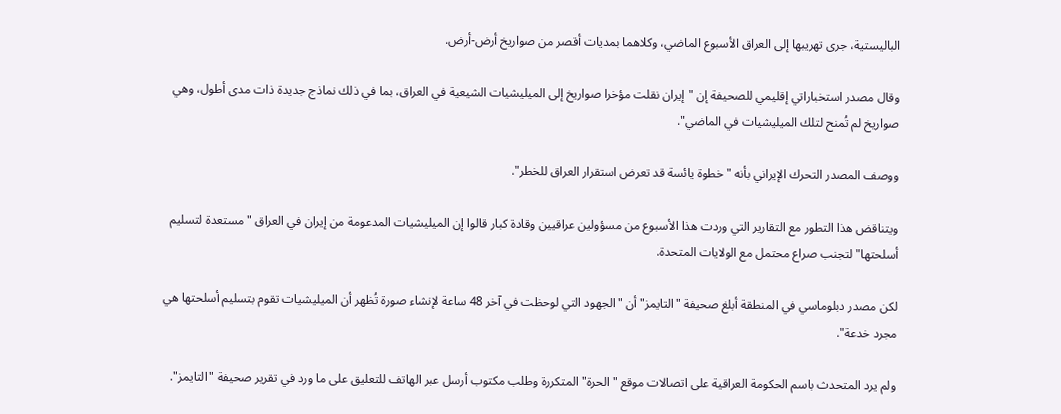الباليستية، جرى تهريبها إلى العراق الأسبوع الماضي، وكلاهما بمديات أقصر من صواريخ أرض-أرض.

وقال مصدر استخباراتي إقليمي للصحيفة إن "إيران نقلت مؤخرا صواريخ إلى الميليشيات الشيعية في العراق، بما في ذلك نماذج جديدة ذات مدى أطول، وهي صواريخ لم تُمنح لتلك الميليشيات في الماضي".

ووصف المصدر التحرك الإيراني بأنه "خطوة يائسة قد تعرض استقرار العراق للخطر".

ويتناقض هذا التطور مع التقارير التي وردت هذا الأسبوع من مسؤولين عراقيين وقادة كبار قالوا إن الميليشيات المدعومة من إيران في العراق "مستعدة لتسليم أسلحتها" لتجنب صراع محتمل مع الولايات المتحدة.

لكن مصدر دبلوماسي في المنطقة أبلغ صحيفة "التايمز" أن "الجهود التي لوحظت في آخر 48 ساعة لإنشاء صورة تُظهر أن الميليشيات تقوم بتسليم أسلحتها هي مجرد خدعة".

ولم يرد المتحدث باسم الحكومة العراقية على اتصالات موقع "الحرة" المتكررة وطلب مكتوب أرسل عبر الهاتف للتعليق على ما ورد في تقرير صحيفة "التايمز".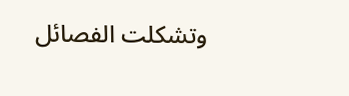وتشكلت الفصائل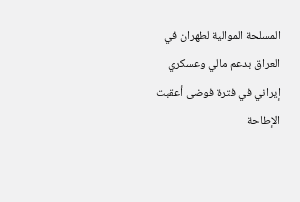المسلحة الموالية لطهران في العراق بدعم مالي وعسكري إيراني في فترة فوضى أعقبت الإطاحة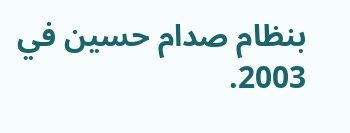بنظام صدام حسين في 2003.